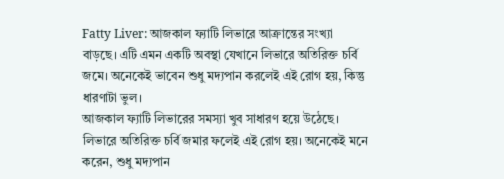Fatty Liver: আজকাল ফ্যাটি লিভারে আক্রান্তের সংখ্যা বাড়ছে। এটি এমন একটি অবস্থা যেখানে লিভারে অতিরিক্ত চর্বি জমে। অনেকেই ভাবেন শুধু মদ্যপান করলেই এই রোগ হয়, কিন্তু ধারণাটা ভুল।
আজকাল ফ্যাটি লিভারের সমস্যা খুব সাধারণ হয়ে উঠেছে। লিভারে অতিরিক্ত চর্বি জমার ফলেই এই রোগ হয়। অনেকেই মনে করেন, শুধু মদ্যপান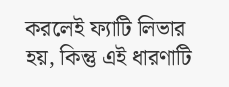করলেই ফ্যাটি লিভার হয়, কিন্তু এই ধারণাটি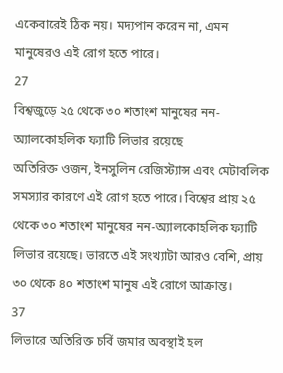একেবারেই ঠিক নয়। মদ্যপান করেন না, এমন মানুষেরও এই রোগ হতে পারে।
27
বিশ্বজুড়ে ২৫ থেকে ৩০ শতাংশ মানুষের নন-অ্যালকোহলিক ফ্যাটি লিভার রয়েছে
অতিরিক্ত ওজন, ইনসুলিন রেজিস্ট্যান্স এবং মেটাবলিক সমস্যার কারণে এই রোগ হতে পারে। বিশ্বের প্রায় ২৫ থেকে ৩০ শতাংশ মানুষের নন-অ্যালকোহলিক ফ্যাটি লিভার রয়েছে। ভারতে এই সংখ্যাটা আরও বেশি, প্রায় ৩০ থেকে ৪০ শতাংশ মানুষ এই রোগে আক্রান্ত।
37
লিভারে অতিরিক্ত চর্বি জমার অবস্থাই হল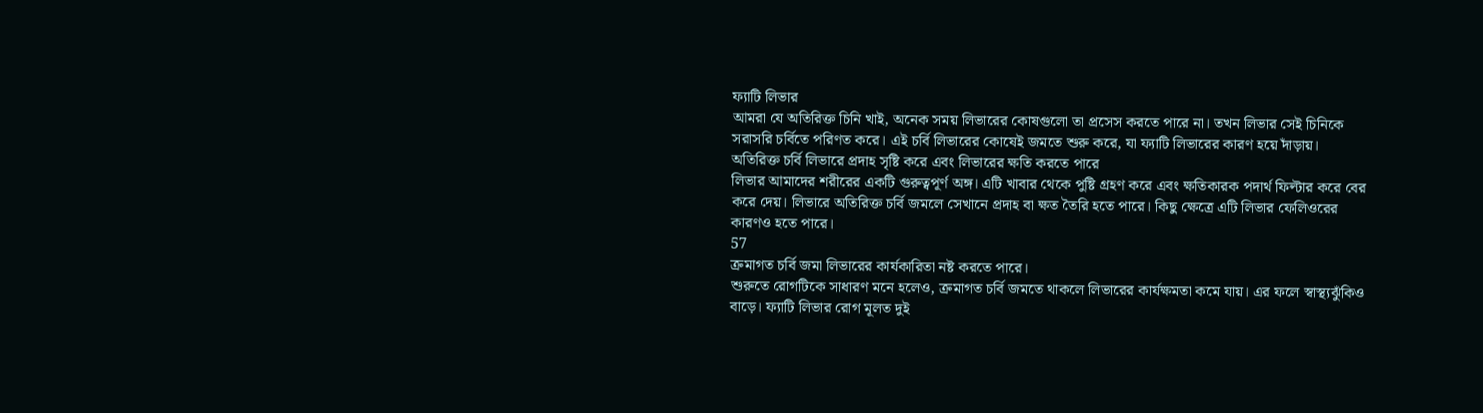ফ্যাটি লিভার
আমরা যে অতিরিক্ত চিনি খাই, অনেক সময় লিভারের কোষগুলো তা প্রসেস করতে পারে না। তখন লিভার সেই চিনিকে সরাসরি চর্বিতে পরিণত করে। এই চর্বি লিভারের কোষেই জমতে শুরু করে, যা ফ্যাটি লিভারের কারণ হয়ে দাঁড়ায়।
অতিরিক্ত চর্বি লিভারে প্রদাহ সৃষ্টি করে এবং লিভারের ক্ষতি করতে পারে
লিভার আমাদের শরীরের একটি গুরুত্বপূর্ণ অঙ্গ। এটি খাবার থেকে পুষ্টি গ্রহণ করে এবং ক্ষতিকারক পদার্থ ফিল্টার করে বের করে দেয়। লিভারে অতিরিক্ত চর্বি জমলে সেখানে প্রদাহ বা ক্ষত তৈরি হতে পারে। কিছু ক্ষেত্রে এটি লিভার ফেলিওরের কারণও হতে পারে।
57
ক্রমাগত চর্বি জমা লিভারের কার্যকারিতা নষ্ট করতে পারে।
শুরুতে রোগটিকে সাধারণ মনে হলেও, ক্রমাগত চর্বি জমতে থাকলে লিভারের কার্যক্ষমতা কমে যায়। এর ফলে স্বাস্থ্যঝুঁকিও বাড়ে। ফ্যাটি লিভার রোগ মূলত দুই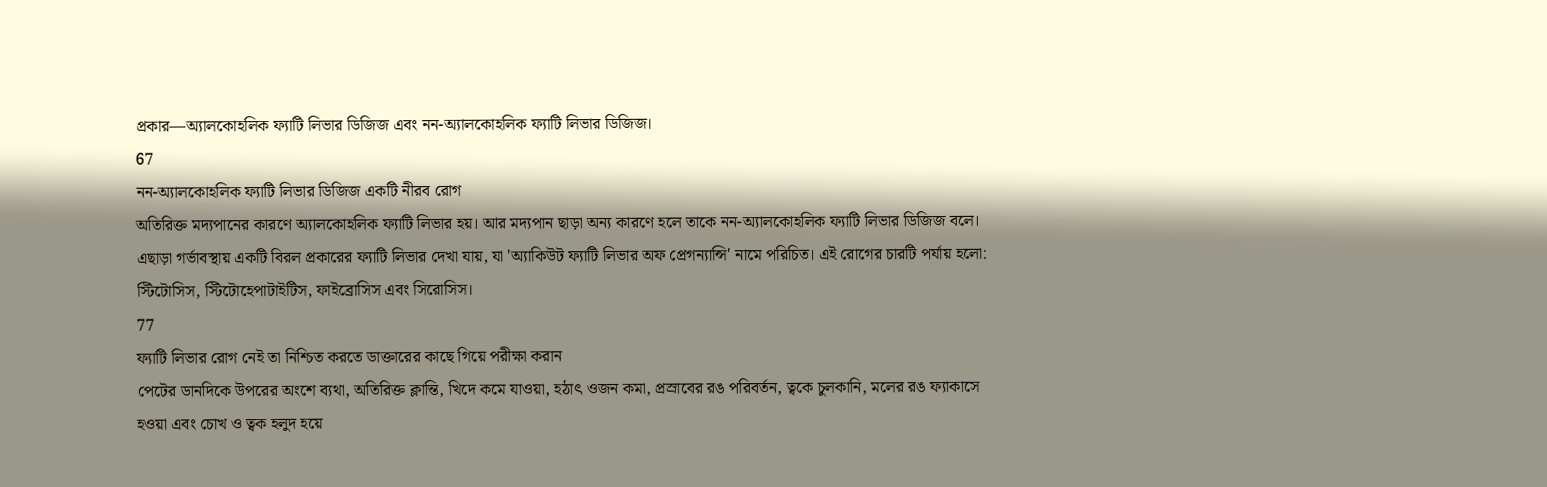প্রকার—অ্যালকোহলিক ফ্যাটি লিভার ডিজিজ এবং নন-অ্যালকোহলিক ফ্যাটি লিভার ডিজিজ।
67
নন-অ্যালকোহলিক ফ্যাটি লিভার ডিজিজ একটি নীরব রোগ
অতিরিক্ত মদ্যপানের কারণে অ্যালকোহলিক ফ্যাটি লিভার হয়। আর মদ্যপান ছাড়া অন্য কারণে হলে তাকে নন-অ্যালকোহলিক ফ্যাটি লিভার ডিজিজ বলে। এছাড়া গর্ভাবস্থায় একটি বিরল প্রকারের ফ্যাটি লিভার দেখা যায়, যা 'অ্যাকিউট ফ্যাটি লিভার অফ প্রেগন্যান্সি' নামে পরিচিত। এই রোগের চারটি পর্যায় হলো: স্টিটোসিস, স্টিটোহেপাটাইটিস, ফাইব্রোসিস এবং সিরোসিস।
77
ফ্যাটি লিভার রোগ নেই তা নিশ্চিত করতে ডাক্তারের কাছে গিয়ে পরীক্ষা করান
পেটের ডানদিকে উপরের অংশে ব্যথা, অতিরিক্ত ক্লান্তি, খিদে কমে যাওয়া, হঠাৎ ওজন কমা, প্রস্রাবের রঙ পরিবর্তন, ত্বকে চুলকানি, মলের রঙ ফ্যাকাসে হওয়া এবং চোখ ও ত্বক হলুদ হয়ে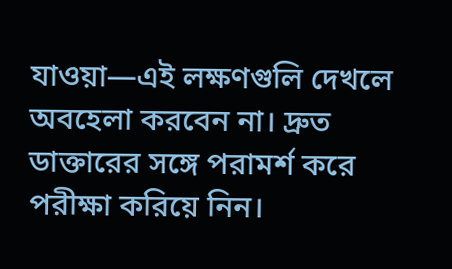যাওয়া—এই লক্ষণগুলি দেখলে অবহেলা করবেন না। দ্রুত ডাক্তারের সঙ্গে পরামর্শ করে পরীক্ষা করিয়ে নিন।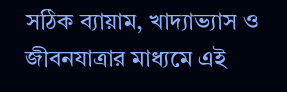সঠিক ব্যায়াম, খাদ্যাভ্যাস ও জীবনযাত্রার মাধ্যমে এই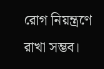রোগ নিয়ন্ত্রণে রাখা সম্ভব।